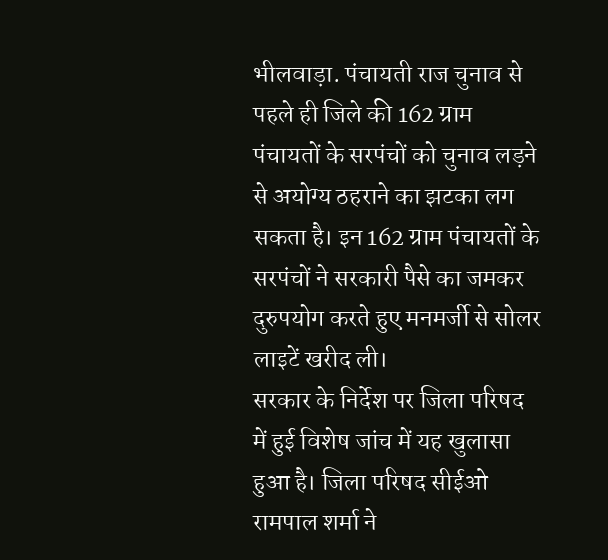भीलवाड़ा. पंचायती राज चुनाव से पहले ही जिले की 162 ग्राम पंचायतों के सरपंचों को चुनाव लड़ने से अयोग्य ठहराने का झटका लग सकता है। इन 162 ग्राम पंचायतों के सरपंचों ने सरकारी पैसे का जमकर दुरुपयोग करते हुए मनमर्जी से सोलर लाइटें खरीद ली।
सरकार के निर्देश पर जिला परिषद में हुई विशेष जांच में यह खुलासा हुआ है। जिला परिषद सीईओ रामपाल शर्मा ने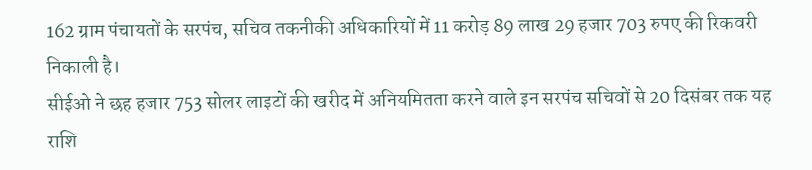162 ग्राम पंचायतों के सरपंच, सचिव तकनीकी अधिकारियों में 11 करोड़ 89 लाख 29 हजार 703 रुपए की रिकवरी निकाली है।
सीईओ ने छह हजार 753 सोलर लाइटों की खरीद में अनियमितता करने वाले इन सरपंच सचिवों से 20 दिसंबर तक यह राशि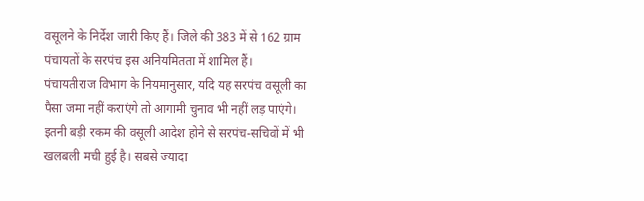वसूलने के निर्देश जारी किए हैं। जिले की 383 में से 162 ग्राम पंचायतों के सरपंच इस अनियमितता में शामिल हैं। पंचायतीराज विभाग के नियमानुसार, यदि यह सरपंच वसूली का पैसा जमा नहीं कराएंगे तो आगामी चुनाव भी नहीं लड़ पाएंगे।
इतनी बड़ी रकम की वसूली आदेश होने से सरपंच-सचिवों में भी खलबली मची हुई है। सबसे ज्यादा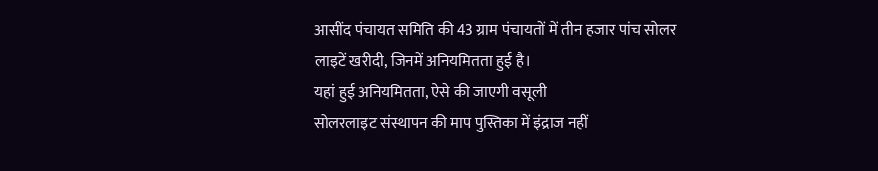आसींद पंचायत समिति की 43 ग्राम पंचायतों में तीन हजार पांच सोलर लाइटें खरीदी, जिनमें अनियमितता हुई है।
यहां हुई अनियमितता, ऐसे की जाएगी वसूली
सोलरलाइट संस्थापन की माप पुस्तिका में इंद्राज नहीं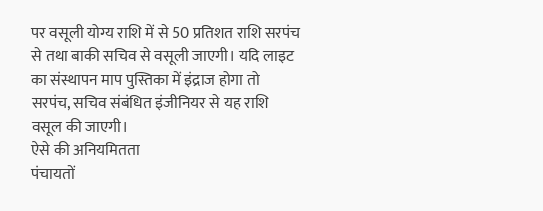पर वसूली योग्य राशि में से 50 प्रतिशत राशि सरपंच से तथा बाकी सचिव से वसूली जाएगी। यदि लाइट का संस्थापन माप पुस्तिका में इंद्राज होगा तो सरपंच, सचिव संबंधित इंजीनियर से यह राशि वसूल की जाएगी।
ऐसे की अनियमितता
पंचायतों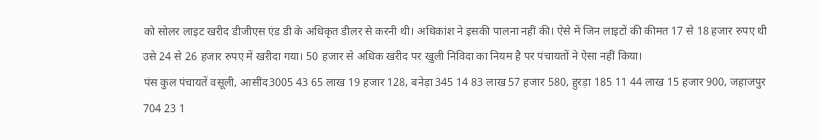को सोलर लाइट खरीद डीजीएस एंड डी के अधिकृत डीलर से करनी थी। अधिकांश ने इसकी पालना नहीं की। ऐसे में जिन लाइटों की कीमत 17 से 18 हजार रुपए थी उसे 24 से 26 हजार रुपए में खरीदा गया। 50 हजार से अधिक खरीद पर खुली निविदा का नियम है पर पंचायतों ने ऐसा नहीं किया।
पंस कुल पंचायतें वसूली, आसींद3005 43 65 लाख 19 हजार 128, बनेड़ा 345 14 83 लाख 57 हजार 580, हुरड़ा 185 11 44 लाख 15 हजार 900, जहाजपुर 704 23 1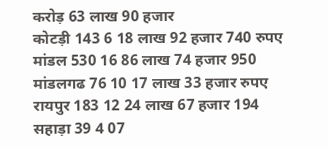करोड़ 63 लाख 90 हजार
कोटड़ी 143 6 18 लाख 92 हजार 740 रुपए
मांडल 530 16 86 लाख 74 हजार 950
मांडलगढ 76 10 17 लाख 33 हजार रुपए
रायपुर 183 12 24 लाख 67 हजार 194
सहाड़ा 39 4 07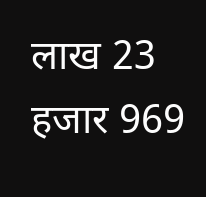लाख 23 हजार 969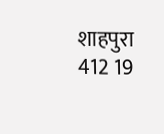शाहपुरा 412 19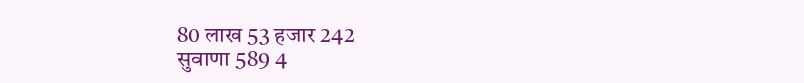80 लाख 53 हजार 242
सुवाणा 589 4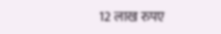12 लाख रुपए